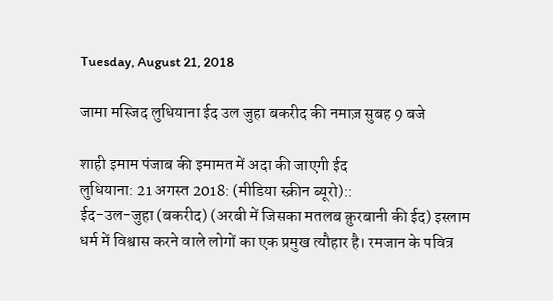Tuesday, August 21, 2018

जामा मस्जिद लुधियाना ईद उल जुहा बकरीद की नमाज़ सुबह 9 बजे

शाही इमाम पंजाब की इमामत में अदा की जाएगी ईद
लुधियाना: 21 अगस्त 2018: (मीडिया स्क्रीन ब्यूरो)::
ईद-उल-जुहा (बकरीद) (अरबी में जिसका मतलब क़ुरबानी की ईद) इस्लाम धर्म में विश्वास करने वाले लोगों का एक प्रमुख त्यौहार है। रमजान के पवित्र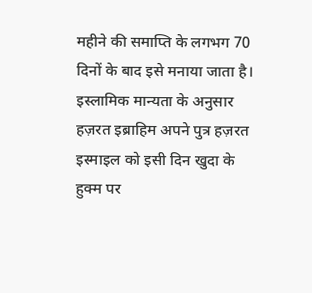महीने की समाप्ति के लगभग 70 दिनों के बाद इसे मनाया जाता है। इस्लामिक मान्यता के अनुसार हज़रत इब्राहिम अपने पुत्र हज़रत इस्माइल को इसी दिन खुदा के हुक्म पर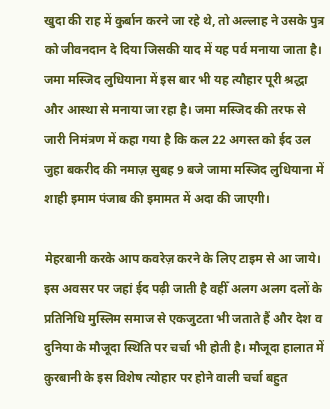खुदा की राह में कुर्बान करने जा रहे थे, तो अल्लाह ने उसके पुत्र को जीवनदान दे दिया जिसकी याद में यह पर्व मनाया जाता है। जमा मस्जिद लुधियाना में इस बार भी यह त्यौहार पूरी श्रद्धा और आस्था से मनाया जा रहा है। जमा मस्जिद की तरफ से जारी निमंत्रण में कहा गया है कि कल 22 अगस्त को ईद उल जुहा बकरीद की नमाज़ सुबह 9 बजे जामा मस्जिद लुधियाना में शाही इमाम पंजाब की इमामत में अदा की जाएगी।

मेहरबानी करके आप कवरेज़ करने के लिए टाइम से आ जाये। इस अवसर पर जहां ईद पढ़ी जाती है वहीँ अलग अलग दलों के प्रतिनिधि मुस्लिम समाज से एकजुटता भी जताते हैं और देश व दुनिया के मौजूदा स्थिति पर चर्चा भी होती है। मौजूदा हालात में क़ुरबानी के इस विशेष त्योहार पर होने वाली चर्चा बहुत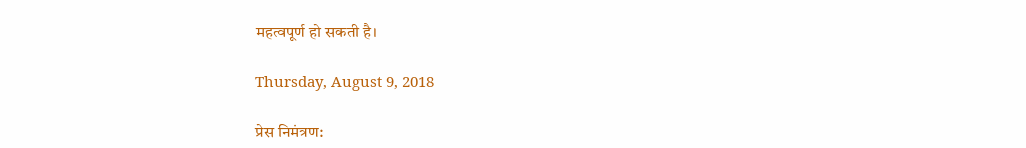महत्वपूर्ण हो सकती है।

Thursday, August 9, 2018

प्रेस निमंत्रण: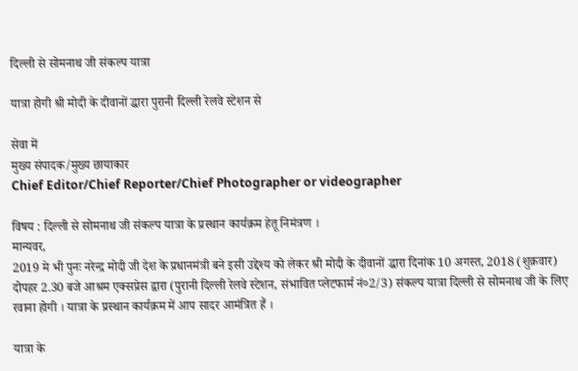दिल्ली से सोमनाथ जी संकल्प यात्रा

यात्रा होगी श्री मोदी के दीवानों द्धारा पुरानी दिल्ली रेलवे स्टेशन से

सेवा में
मुख्य संपादक/मुख्य छायाकार
Chief Editor/Chief Reporter/Chief Photographer or videographer

विषय : दिल्ली से सोमनाथ जी संकल्प यात्रा के प्रस्थान कार्यक्रम हेतू निमंत्रण ।
मान्यवर,
2019 मे भी पुनः नरेन्द्र मोदी जी देश के प्रधानमंत्री बने इसी उद्देश्य को लेकर श्री मोदी के दीवानों द्धारा दिनांक 10 अगस्त, 2018 (शुक्रवार) दोपहर 2.30 बजे आश्रम एक्सप्रेस द्वारा (पुरानी दिल्ली रेलवे स्टेशन, संभावित प्लेटफार्म नं०2/3) संकल्प यात्रा दिल्ली से सोमनाथ जी के लिए रवाना होगी । यात्रा के प्रस्थान कार्यक्रम में आप सादर आमंत्रित हैं ।

यात्रा के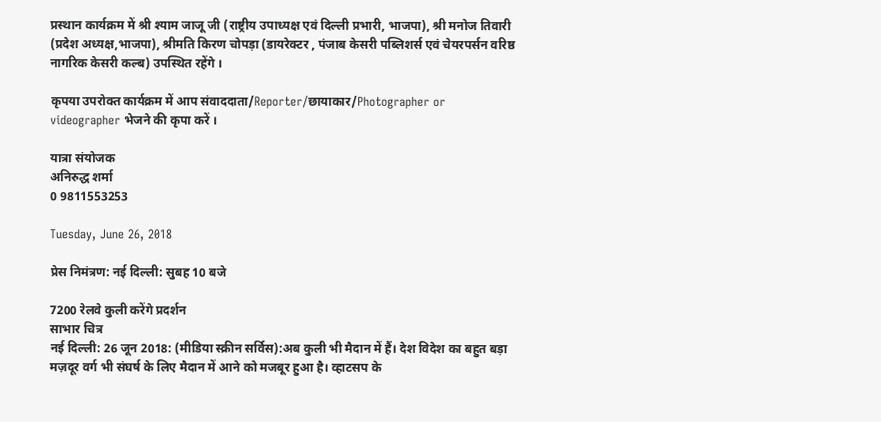प्रस्थान कार्यक्रम में श्री श्याम जाजू जी (राष्ट्रीय उपाध्यक्ष एवं दिल्ली प्रभारी, भाजपा), श्री मनोज तिवारी (प्रदेश अध्यक्ष,भाजपा), श्रीमति किरण चोपड़ा (डायरेक्टर , पंजाब केसरी पब्लिशर्स एवं चेयरपर्सन वरिष्ठ नागरिक केसरी कल्ब) उपस्थित रहेंगे ।

कृपया उपरोक्त कार्यक्रम में आप संवाददाता/Reporter/छायाकार/Photographer or videographer भेजने की कृपा करें ।

यात्रा संयोजक
अनिरुद्ध शर्मा
0 9811553253

Tuesday, June 26, 2018

प्रेस निमंत्रण: नई दिल्ली: सुबह 10 बजे

7200 रेलवे कुली करेंगे प्रदर्शन
साभार चित्र
नई दिल्ली: 26 जून 2018: (मीडिया स्क्रीन सर्विस):अब कुली भी मैदान में हैं। देश विदेश का बहुत बड़ा मज़दूर वर्ग भी संघर्ष के लिए मैदान में आने को मजबूर हुआ है। व्हाटसप के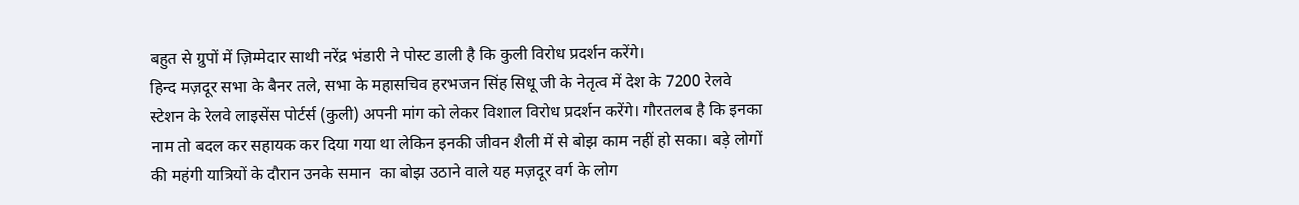बहुत से ग्रुपों में ज़िम्मेदार साथी नरेंद्र भंडारी ने पोस्ट डाली है कि कुली विरोध प्रदर्शन करेंगे।
हिन्द मज़दूर सभा के बैनर तले, सभा के महासचिव हरभजन सिंह सिधू जी के नेतृत्व में देश के 7200 रेलवे स्टेशन के रेलवे लाइसेंस पोर्टर्स (कुली) अपनी मांग को लेकर विशाल विरोध प्रदर्शन करेंगे। गौरतलब है कि इनका नाम तो बदल कर सहायक कर दिया गया था लेकिन इनकी जीवन शैली में से बोझ काम नहीं हो सका। बड़े लोगों की महंगी यात्रियों के दौरान उनके समान  का बोझ उठाने वाले यह मज़दूर वर्ग के लोग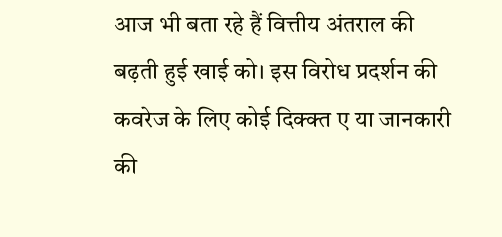आज भी बता रहे हैं वित्तीय अंतराल की बढ़ती हुई खाई को। इस विरोध प्रदर्शन की कवरेज के लिए कोई दिक्क्त ए या जानकारी की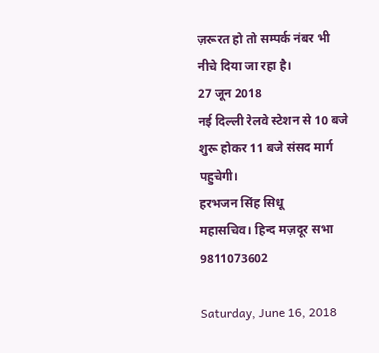ज़रूरत हो तो सम्पर्क नंबर भी नीचे दिया जा रहा है।
27 जून 2018
नई दिल्ली रेलवे स्टेशन से 10 बजे शुरू होकर 11 बजे संसद मार्ग पहुचेगी।
हरभजन सिंह सिधू
महासचिव। हिन्द मज़दूर सभा
9811073602

Saturday, June 16, 2018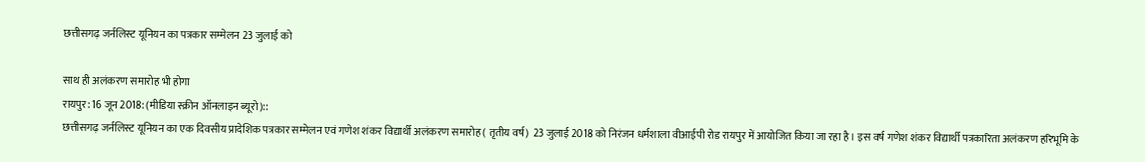छत्तीसगढ़ जर्नलिस्ट यूनियन का पत्रकार सम्मेलन 23 जुलाई को

साथ ही अलंकरण समारोह भी होगा
रायपुर: 16 जून 2018: (मीडिया स्क्रीन ऑनलाइन ब्यूरो)::
छत्तीसगढ़ जर्नलिस्ट यूनियन का एक दिवसीय प्रादेशिक पत्रकार सम्मेलन एवं गणेश शंकर विद्यार्थी अलंकरण समारोह ( तृतीय वर्ष)  23 जुलाई 2018 को निरंजन धर्मशाला वीआईपी रोड रायपुर में आयोजित किया जा रहा है। इस वर्ष गणेश शंकर विद्यार्थी पत्रकारिता अलंकरण हरिभूमि के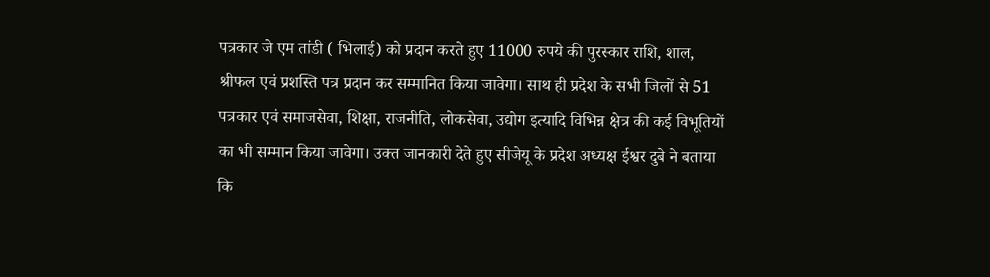पत्रकार जे एम तांडी ( भिलाई) को प्रदान करते हुए 11000 रुपये की पुरस्कार राशि, शाल, श्रीफल एवं प्रशस्ति पत्र प्रदान कर सम्मानित किया जावेगा। साथ ही प्रदेश के सभी जिलों से 51 पत्रकार एवं समाजसेवा, शिक्षा, राजनीति, लोकसेवा, उद्योग इत्यादि विभिन्न क्षेत्र की कई विभूतियों का भी सम्मान किया जावेगा। उक्त जानकारी देते हुए सीजेयू के प्रदेश अध्यक्ष ईश्वर दुबे ने बताया कि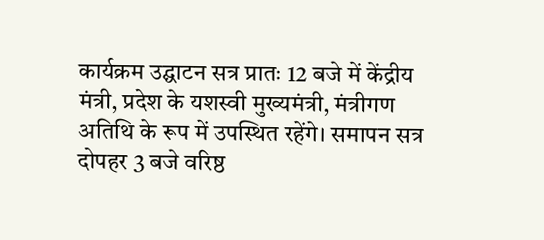कार्यक्रम उद्घाटन सत्र प्रातः 12 बजे में केंद्रीय मंत्री, प्रदेश के यशस्वी मुख्यमंत्री, मंत्रीगण अतिथि के रूप में उपस्थित रहेंगे। समापन सत्र दोपहर 3 बजे वरिष्ठ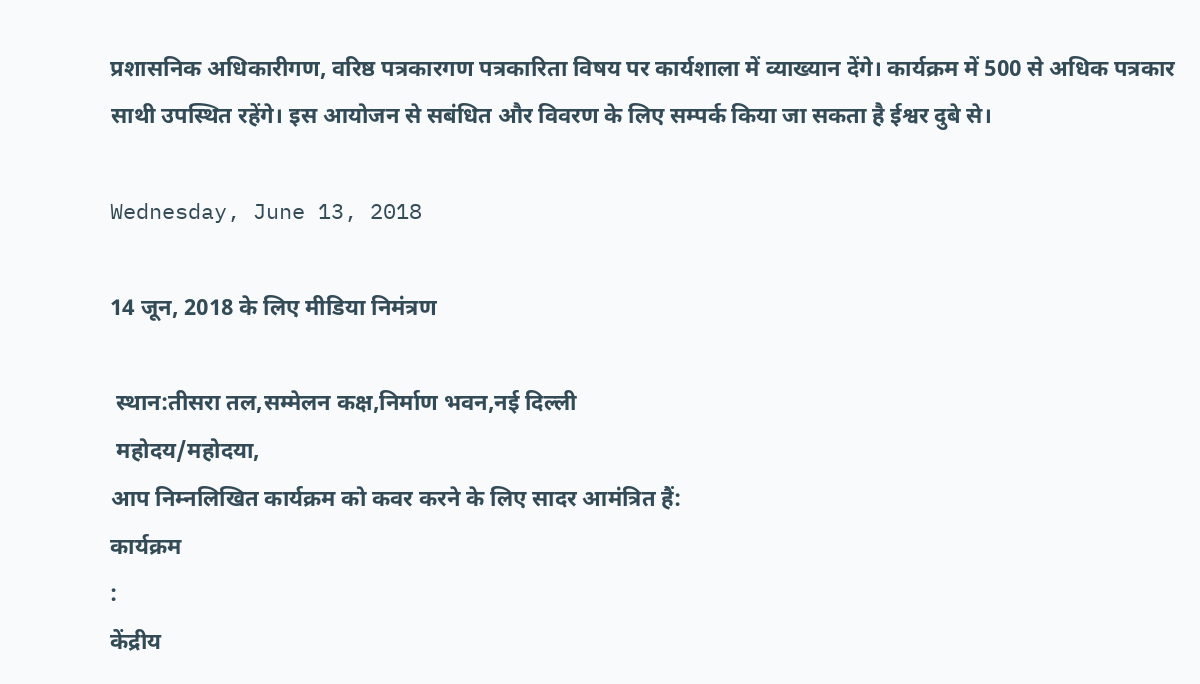प्रशासनिक अधिकारीगण, वरिष्ठ पत्रकारगण पत्रकारिता विषय पर कार्यशाला में व्याख्यान देंगे। कार्यक्रम में 500 से अधिक पत्रकार साथी उपस्थित रहेंगे। इस आयोजन से सबंधित और विवरण के लिए सम्पर्क किया जा सकता है ईश्वर दुबे से।

Wednesday, June 13, 2018

14 जून, 2018 के लिए मीडिया निमंत्रण

 स्थान:तीसरा तल,सम्मेलन कक्ष,निर्माण भवन,नई दिल्ली
 महोदय/महोदया,
आप निम्नलिखित कार्यक्रम को कवर करने के लिए सादर आमंत्रित हैं:
कार्यक्रम
:
केंद्रीय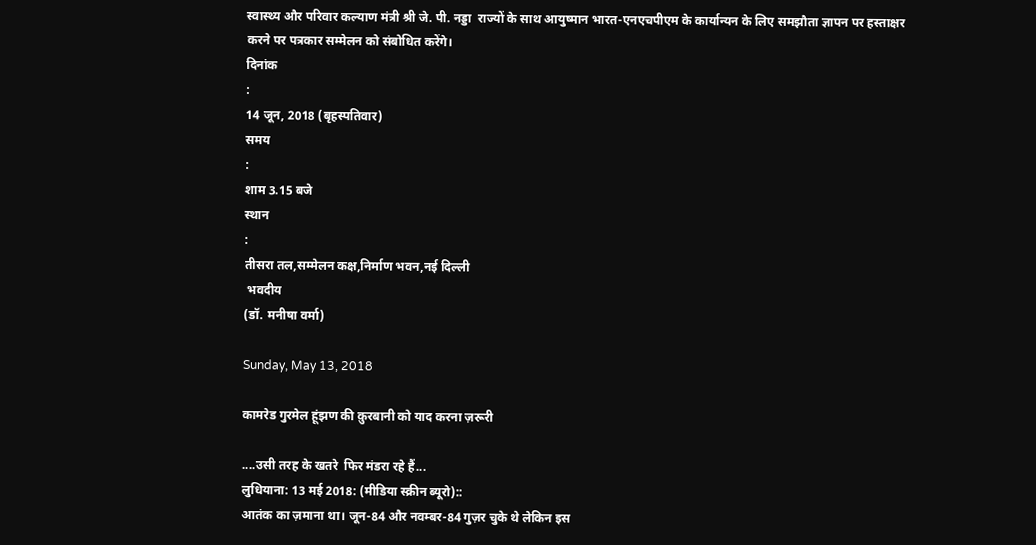स्वास्थ्य और परिवार कल्याण मंत्री श्री जे. पी. नड्डा  राज्यों के साथ आयुष्मान भारत-एनएचपीएम के कार्यान्यन के लिए समझौता ज्ञापन पर हस्ताक्षर करने पर पत्रकार सम्मेलन को संबोधित करेंगे।
दिनांक
:
14 जून, 2018 (बृहस्पतिवार)
समय
:
शाम 3.15 बजे
स्‍थान
:
तीसरा तल,सम्मेलन कक्ष,निर्माण भवन,नई दिल्ली
 भवदीय
(डॉ. मनीषा वर्मा)

Sunday, May 13, 2018

कामरेड गुरमेल हूंझण की क़ुरबानी को याद करना ज़रूरी

....उसी तरह के खतरे  फिर मंडरा रहे हैं...
लुधियाना: 13 मई 2018: (मीडिया स्क्रीन ब्यूरो)::
आतंक का ज़माना था। जून-84 और नवम्बर-84 गुज़र चुके थे लेकिन इस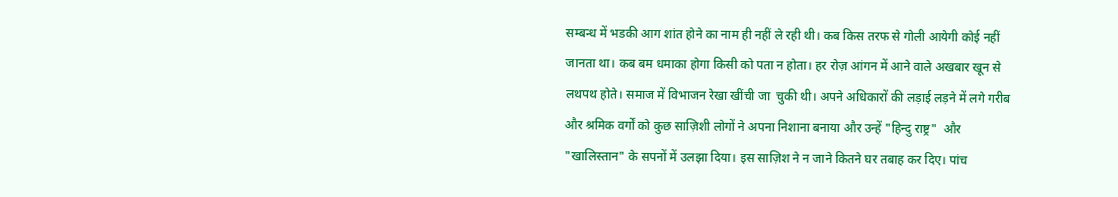सम्बन्ध में भडकी आग शांत होने का नाम ही नहीं ले रही थी। कब किस तरफ से गोली आयेगी कोई नहीं जानता था। कब बम धमाका होगा किसी को पता न होता। हर रोज़ आंगन में आने वाले अखबार खून से लथपथ होते। समाज में विभाजन रेखा खींची जा  चुकी थी। अपने अधिकारों की लड़ाई लड़ने में लगे गरीब और श्रमिक वर्गों को कुछ साज़िशी लोगों ने अपना निशाना बनाया और उन्हें "हिन्दु राष्ट्र"  और "खालिस्तान" के सपनों में उलझा दिया। इस साज़िश ने न जाने कितने घर तबाह कर दिए। पांच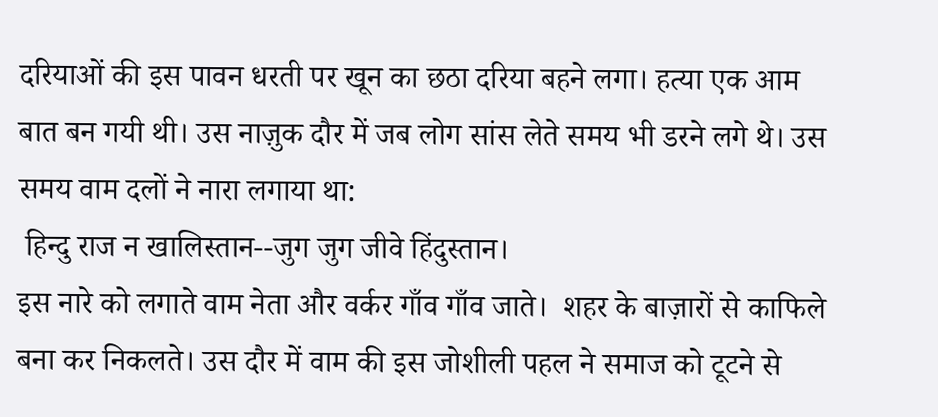दरियाओं की इस पावन धरती पर खून का छठा दरिया बहने लगा। हत्या एक आम बात बन गयी थी। उस नाज़ुक दौर में जब लोग सांस लेते समय भी डरने लगे थे। उस समय वाम दलों ने नारा लगाया था:
 हिन्दु राज न खालिस्तान--जुग जुग जीवे हिंदुस्तान।
इस नारे को लगाते वाम नेता और वर्कर गाँव गाँव जाते।  शहर के बाज़ारों से काफिले बना कर निकलते। उस दौर में वाम की इस जोशीली पहल ने समाज को टूटने से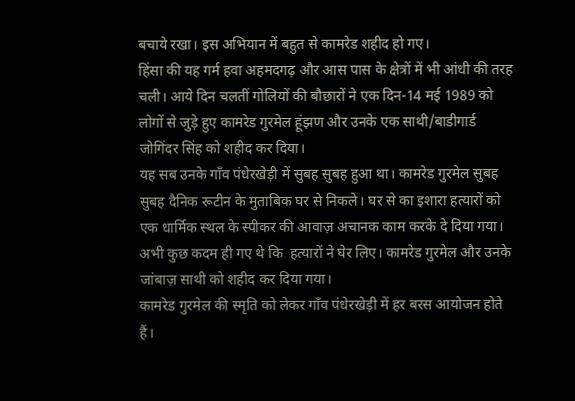बचाये रखा। इस अभियान में बहुत से कामरेड शहीद हो गए।
हिंसा की यह गर्म हवा अहमदगढ़ और आस पास के क्षेत्रों में भी आंधी की तरह चली। आये दिन चलतीं गोलियों की बौछारों ने एक दिन-14 मई 1989 को लोगों से जुड़े हुए कामरेड गुरमेल हूंझण और उनके एक साथी/बाडीगार्ड  जोगिंदर सिंह को शहीद कर दिया।
यह सब उनके गाँव पंधेरखेड़ी में सुबह सुबह हुआ था। कामरेड गुरमेल सुबह सुबह दैनिक रूटीन के मुताबिक घर से निकले। घर से का इशारा हत्यारों को एक धार्मिक स्थल के स्पीकर की आवाज़ अचानक काम करके दे दिया गया। अभी कुछ कदम ही गए थे कि  हत्यारों ने घेर लिए। कामरेड गुरमेल और उनके जांबाज़ साथी को शहीद कर दिया गया।
कामरेड गुरमेल की स्मृति को लेकर गाँव पंधेरखेड़ी में हर बरस आयोजन होते हैं।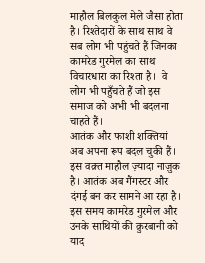माहौल बिलकुल मेले जैसा होता है। रिश्तेदारों के साथ साथ वे सब लोग भी पहुंचते हैं जिनका कामरेड गुरमेल का साथ विचारधारा का रिश्ता है।  वे लोग भी पहुँचते हैं जो इस समाज को अभी भी बदलना चाहते हैं।
आतंक और फाशी शक्तियां अब अपना रूप बदल चुकी हैं। इस वक़्त माहौल ज़्यादा नाज़ुक है। आतंक अब गैंगस्टर और दंगई बन कर सामने आ रहा है।  इस समय कामरेड गुरमेल और उनके साथियों की क़ुरबानी को याद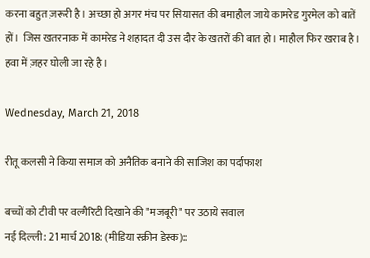करना बहुत ज़रूरी है। अच्छा हो अगर मंच पर सियासत की बमाहौल जाये कामरेड गुरमेल को बातें हों।  जिस खतरनाक में कामरेड ने शहादत दी उस दौर के खतरों की बात हो। माहौल फिर खराब है। हवा में ज़हर घोली जा रहे है।

Wednesday, March 21, 2018

रीतू कलसी ने किया समाज को अनैतिक बनाने की साजिश का पर्दाफाश

बच्चों को टीवी पर वल्गैरिटी दिखाने की "मजबूरी" पर उठाये सवाल
नई दिल्ली: 21 मार्च 2018: (मीडिया स्क्रीन डेस्क)::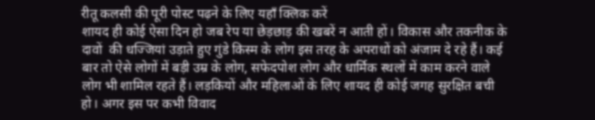रीतू कलसी की पूरी पोस्ट पढ़ने के लिए यहाँ क्लिक करें
शायद ही कोई ऐसा दिन हो जब रेप या छेड़छाड़ की खबरें न आती हों। विकास और तकनीक के दावों  की धज्जियां उड़ाते हुए गुंडे किस्म के लोग इस तरह के अपराधों को अंजाम दे रहे हैं। कई बार तो ऐसे लोगों में बड़ी उम्र के लोग, सफेदपोश लोग और धार्मिक स्थलों में काम करने वाले लोग भी शामिल रहते हैं। लड़कियों और महिलाओं के लिए शायद ही कोई जगह सुरक्षित बची हो। अगर इस पर कभी विवाद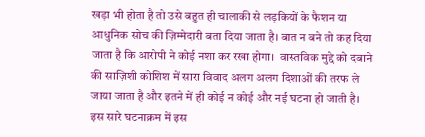खड़ा भी होता है तो उसे बहुत ही चालाकी से लड़कियों के फैशन या आधुनिक सोच की ज़िम्मेदारी बता दिया जाता है। बात न बने तो कह दिया जाता है कि आरोपी ने कोई नशा कर रखा होगा।  वास्तविक मुद्दे को दबाने की साज़िशी कोशिश में सारा विवाद अलग अलग दिशाओं की तरफ ले जाया जाता है और इतने में ही कोई न कोई और नई घटना हो जाती है। इस सारे घटनाक्रम में इस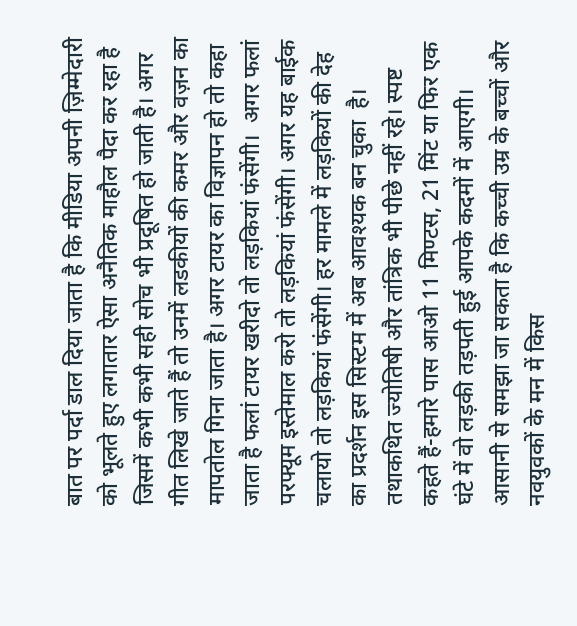बात पर पर्दा डाल दिया जाता है कि मीडिया अपनी ज़िम्मेदारी को भूलते हुए लगातार ऐसा अनैतिक माहौल पैदा कर रहा है जिसमें कभी कभी सही सोच भी प्रदूषित हो जाती है। अगर  गीत लिखे जाते हैं तो उनमें लडकीयों की कमर और वज़न का मापतोल गिना जाता है। अगर टायर का विज्ञापन हो तो कहा जाता है फलां टायर खरीदो तो लड़कियां फंसेंगी।  अगर फलां परफ्यूम इस्तेमाल करो तो लड़कियां फंसेंगी। अगर यह बाईक चलायो तो लड़कियां फंसेंगी। हर मामले में लड़कियों की देह का प्रदर्शन इस सिस्टम में अब आवश्यक बन चुका  है। तथाकथित ज्योतिषी और तांत्रिक भी पीछे नहीं रहे। स्पष्ट कहते हैं-हमारे पास आओ 11 मिण्टस, 21 मिंट या फिर एक घंटे में वो लड़की तड़पती हुई आपके कदमों में आएगी।
आसानी से समझा जा सकता है कि कच्ची उम्र के बच्चों और नवयुवकों के मन में किस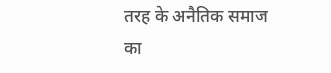तरह के अनैतिक समाज का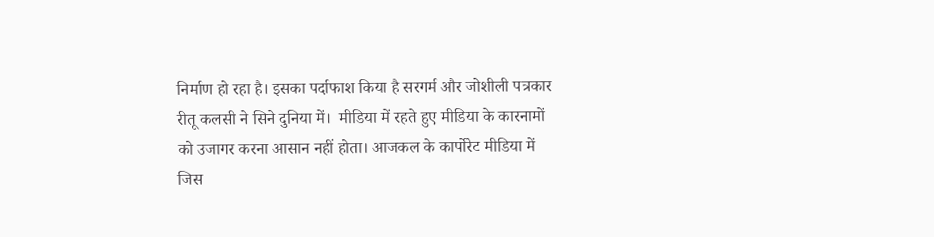निर्माण हो रहा है। इसका पर्दाफाश किया है सरगर्म और जोशीली पत्रकार रीतू कलसी ने सिने दुनिया में।  मीडिया में रहते हुए मीडिया के कारनामों को उजागर करना आसान नहीं होता। आजकल के कार्पोरेट मीडिया में जिस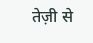तेज़ी से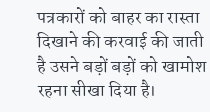पत्रकारों को बाहर का रास्ता दिखाने की करवाई की जाती है उसने बड़ों बड़ों को खामोश रहना सीखा दिया है।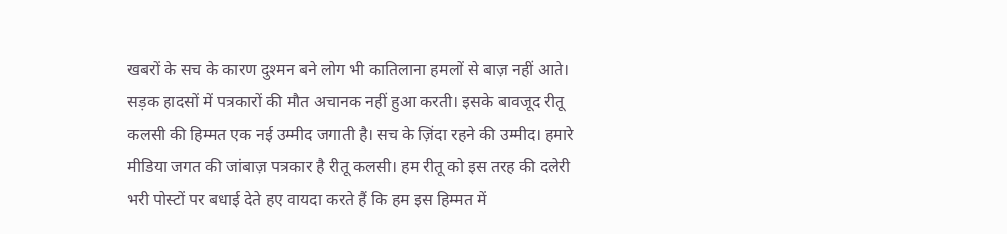खबरों के सच के कारण दुश्मन बने लोग भी कातिलाना हमलों से बाज़ नहीं आते। सड़क हादसों में पत्रकारों की मौत अचानक नहीं हुआ करती। इसके बावजूद रीतू कलसी की हिम्मत एक नई उम्मीद जगाती है। सच के ज़िंदा रहने की उम्मीद। हमारे मीडिया जगत की जांबाज़ पत्रकार है रीतू कलसी। हम रीतू को इस तरह की दलेरी भरी पोस्टों पर बधाई देते हए वायदा करते हैं कि हम इस हिम्मत में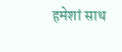हमेशां साथ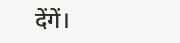देंगें।